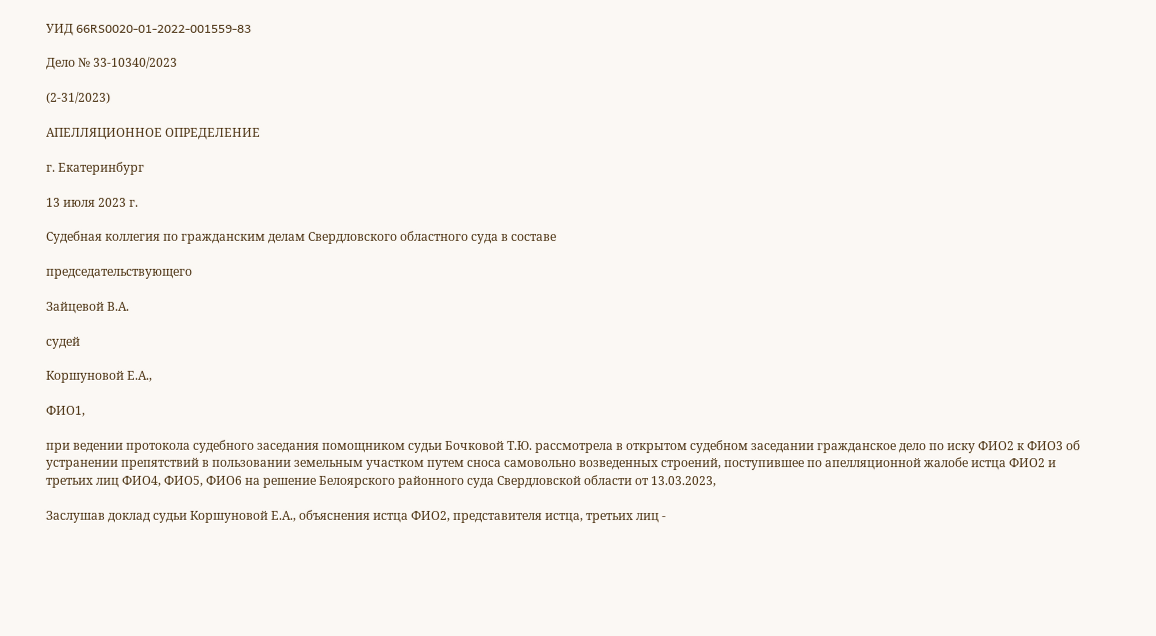УИД 66RS0020-01-2022-001559-83

Дело № 33-10340/2023

(2-31/2023)

АПЕЛЛЯЦИОННОЕ ОПРЕДЕЛЕНИЕ

г. Екатеринбург

13 июля 2023 г.

Судебная коллегия по гражданским делам Свердловского областного суда в составе

председательствующего

Зайцевой В.А.

судей

Коршуновой Е.А.,

ФИО1,

при ведении протокола судебного заседания помощником судьи Бочковой Т.Ю. рассмотрела в открытом судебном заседании гражданское дело по иску ФИО2 к ФИО3 об устранении препятствий в пользовании земельным участком путем сноса самовольно возведенных строений, поступившее по апелляционной жалобе истца ФИО2 и третьих лиц ФИО4, ФИО5, ФИО6 на решение Белоярского районного суда Свердловской области от 13.03.2023,

Заслушав доклад судьи Коршуновой Е.А., объяснения истца ФИО2, представителя истца, третьих лиц -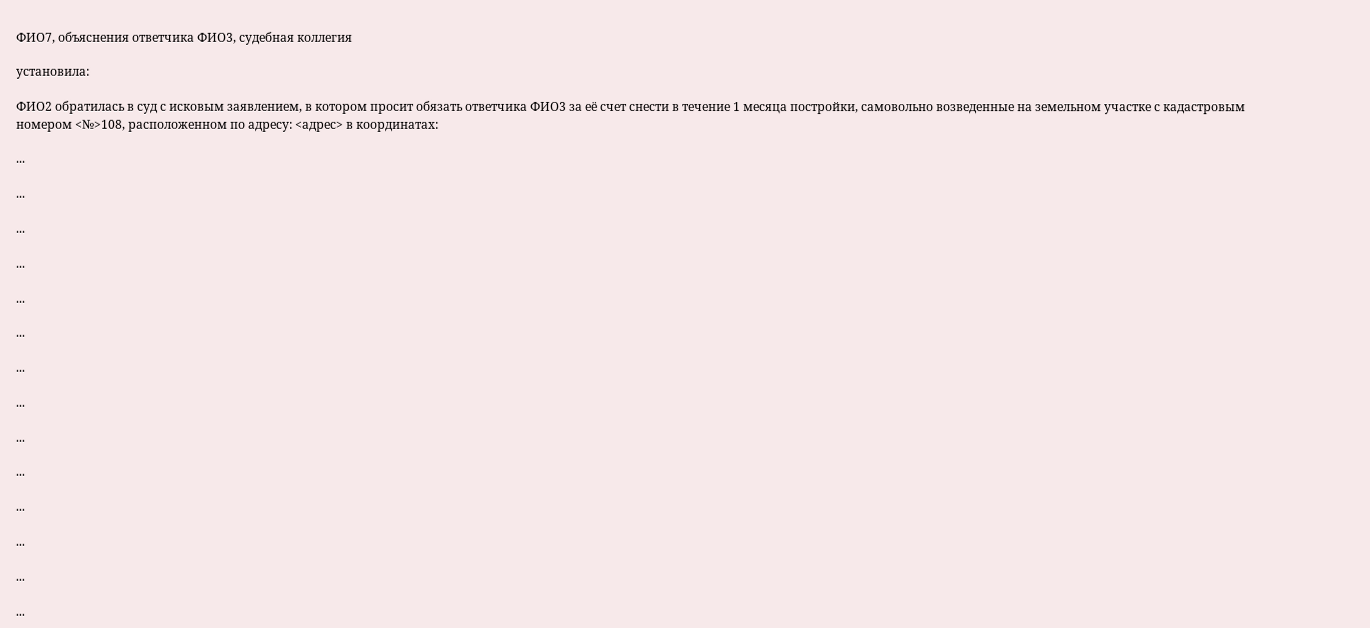ФИО7, объяснения ответчика ФИО3, судебная коллегия

установила:

ФИО2 обратилась в суд с исковым заявлением, в котором просит обязать ответчика ФИО3 за её счет снести в течение 1 месяца постройки, самовольно возведенные на земельном участке с кадастровым номером <№>108, расположенном по адресу: <адрес> в координатах:

...

...

...

...

...

...

...

...

...

...

...

...

...

...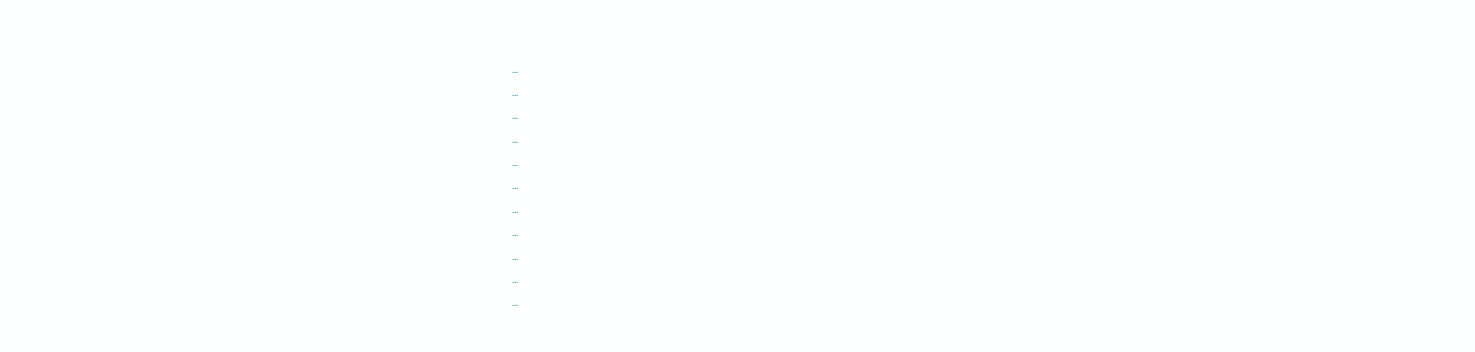...

...

...

...

...

...

...

...

...

...

...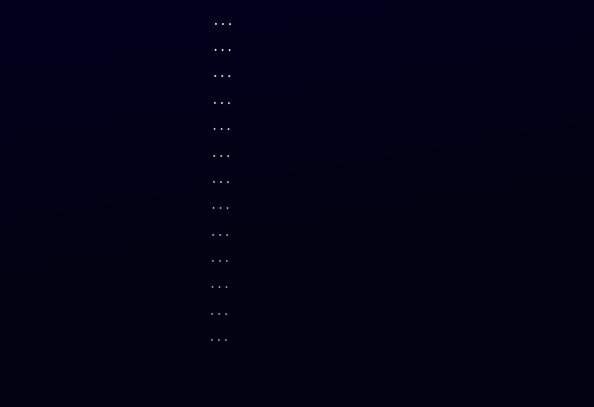...

...

...

...

...

...

...

...

...

...

...

...

...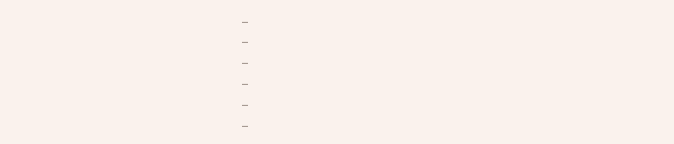...

...

...

...

...

...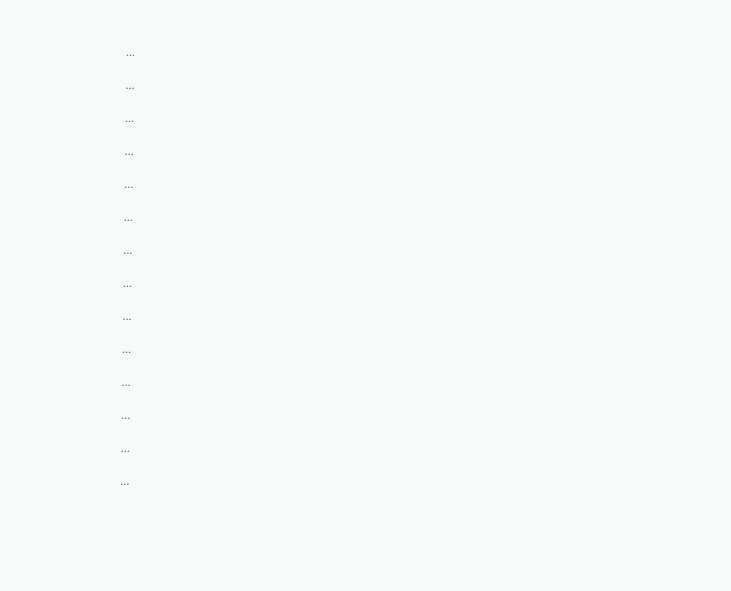...

...

...

...

...

...

...

...

...

...

...

...

...

...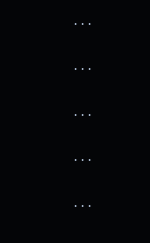...

...

...

...

...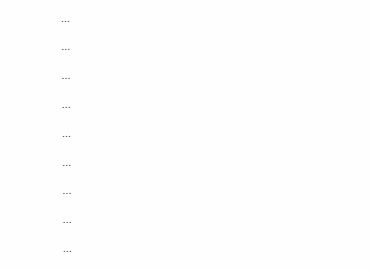...

...

...

...

...

...

...

...

...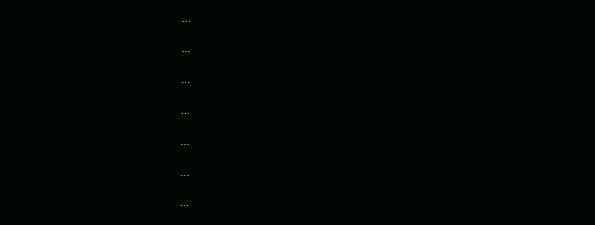...

...

...

...

...

...

...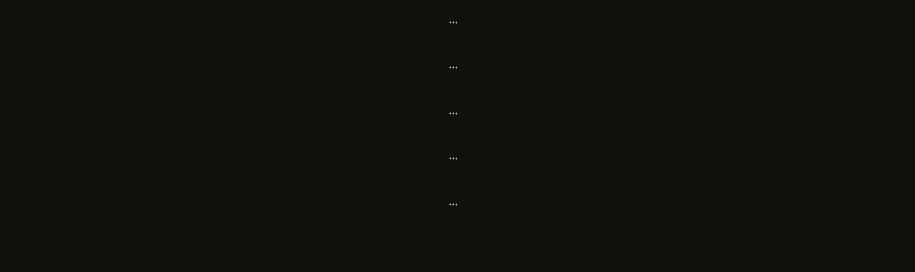...

...

...

...

...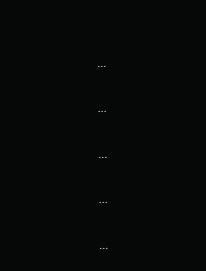...

...

...

...

...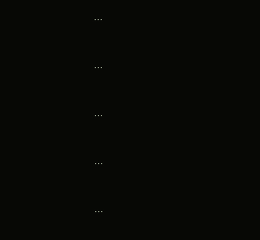...

...

...

...

...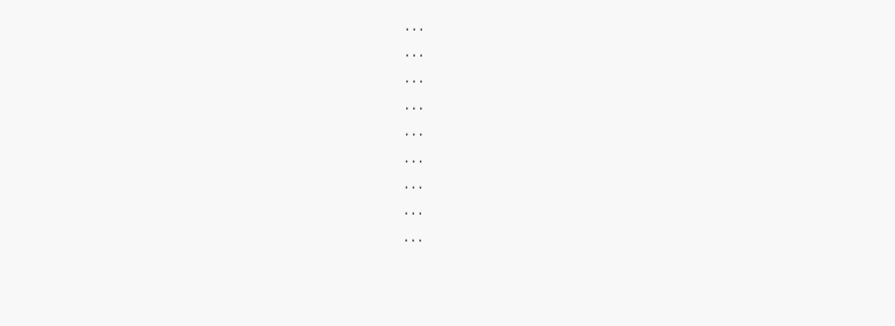...

...

...

...

...

...

...

...

...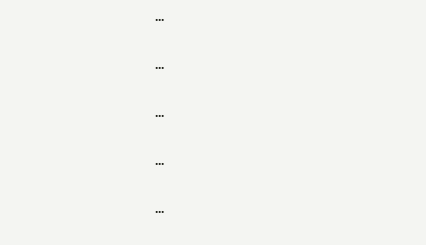...

...

...

...

...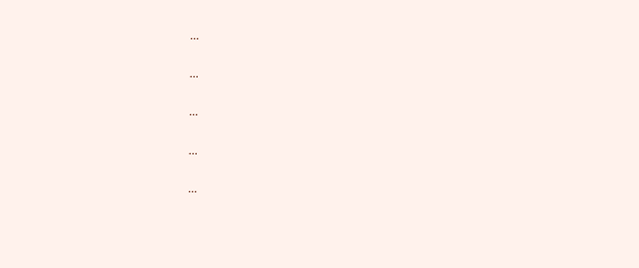...

...

...

...

...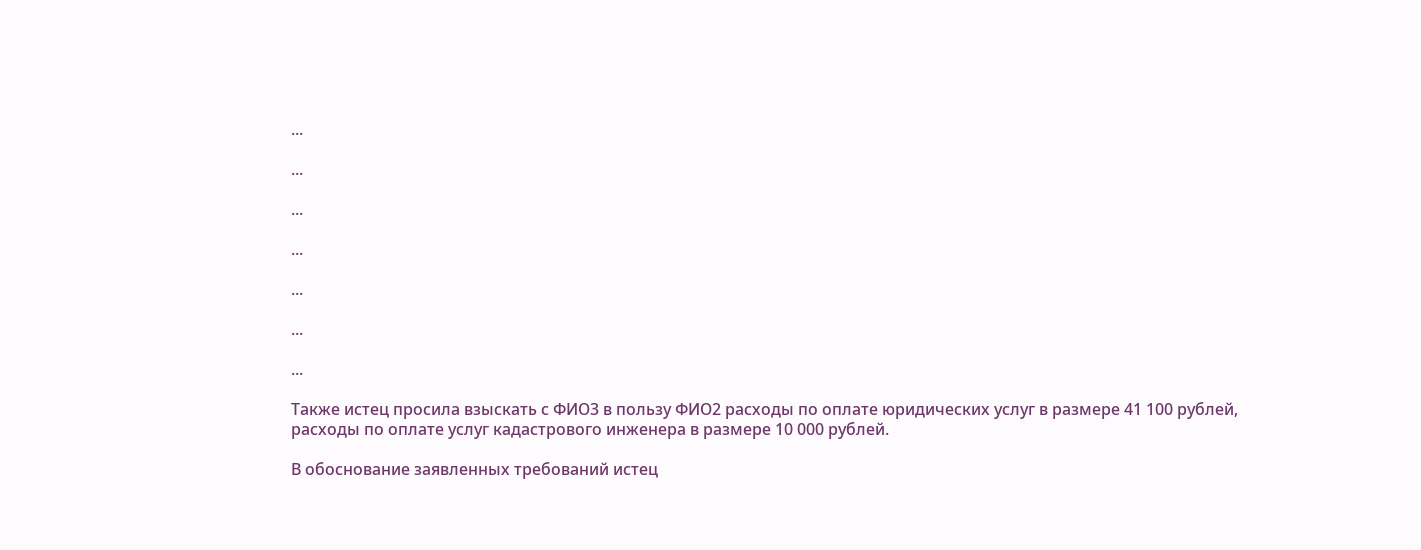...

...

...

...

...

...

...

Также истец просила взыскать с ФИО3 в пользу ФИО2 расходы по оплате юридических услуг в размере 41 100 рублей, расходы по оплате услуг кадастрового инженера в размере 10 000 рублей.

В обоснование заявленных требований истец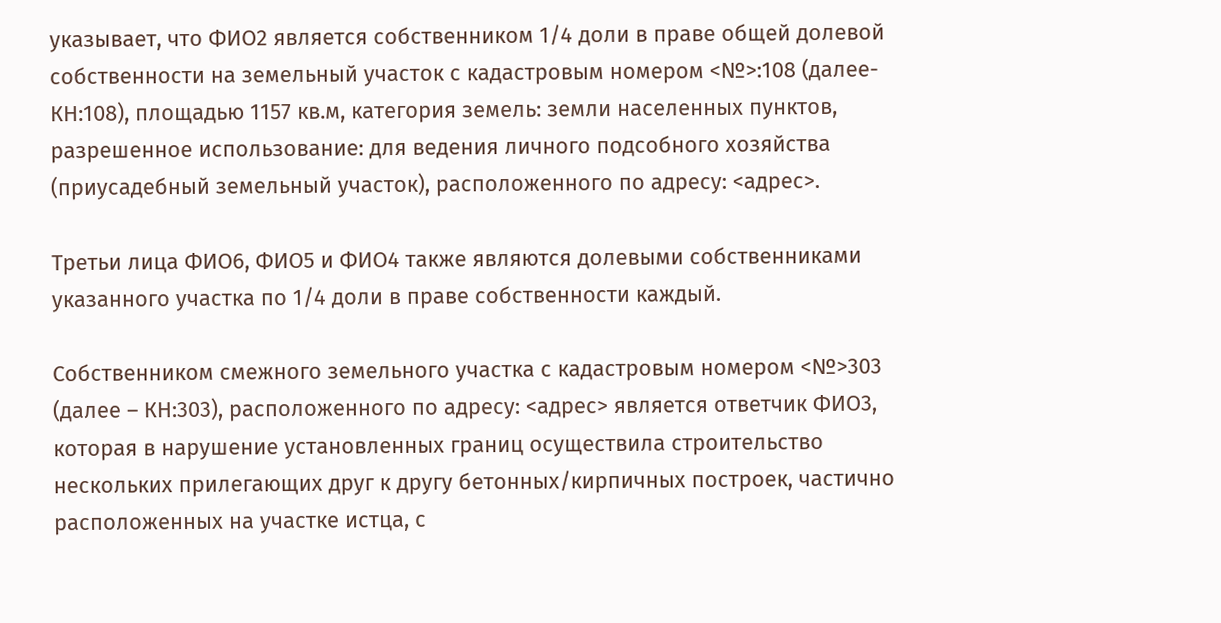указывает, что ФИО2 является собственником 1/4 доли в праве общей долевой собственности на земельный участок с кадастровым номером <№>:108 (далее- КН:108), площадью 1157 кв.м, категория земель: земли населенных пунктов, разрешенное использование: для ведения личного подсобного хозяйства (приусадебный земельный участок), расположенного по адресу: <адрес>.

Третьи лица ФИО6, ФИО5 и ФИО4 также являются долевыми собственниками указанного участка по 1/4 доли в праве собственности каждый.

Собственником смежного земельного участка с кадастровым номером <№>303 (далее – КН:303), расположенного по адресу: <адрес> является ответчик ФИО3, которая в нарушение установленных границ осуществила строительство нескольких прилегающих друг к другу бетонных/кирпичных построек, частично расположенных на участке истца, с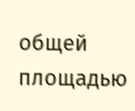общей площадью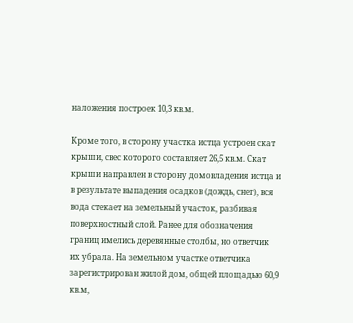наложения построек 10,3 кв.м.

Кроме того, в сторону участка истца устроен скат крыши, свес которого составляет 26,5 кв.м. Скат крыши направлен в сторону домовладения истца и в результате выпадения осадков (дождь, снег), вся вода стекает на земельный участок, разбивая поверхностный слой. Ранее для обозначения границ имелись деревянные столбы, но ответчик их убрала. На земельном участке ответчика зарегистрирован жилой дом, общей площадью 60,9 кв.м,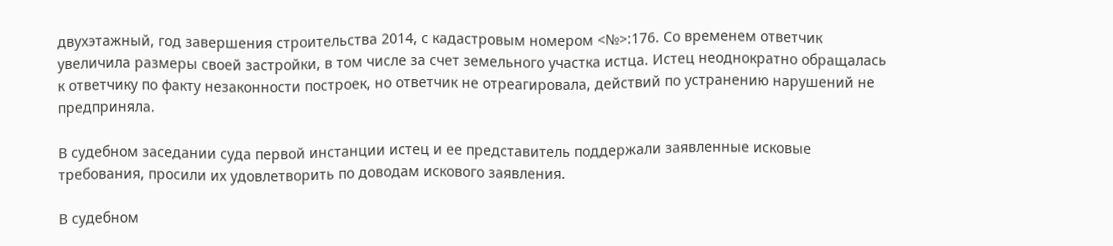двухэтажный, год завершения строительства 2014, с кадастровым номером <№>:176. Со временем ответчик увеличила размеры своей застройки, в том числе за счет земельного участка истца. Истец неоднократно обращалась к ответчику по факту незаконности построек, но ответчик не отреагировала, действий по устранению нарушений не предприняла.

В судебном заседании суда первой инстанции истец и ее представитель поддержали заявленные исковые требования, просили их удовлетворить по доводам искового заявления.

В судебном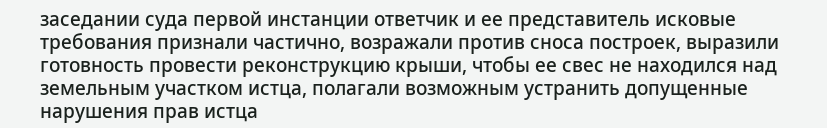заседании суда первой инстанции ответчик и ее представитель исковые требования признали частично, возражали против сноса построек, выразили готовность провести реконструкцию крыши, чтобы ее свес не находился над земельным участком истца, полагали возможным устранить допущенные нарушения прав истца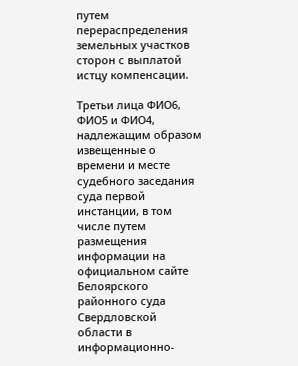путем перераспределения земельных участков сторон с выплатой истцу компенсации.

Третьи лица ФИО6, ФИО5 и ФИО4, надлежащим образом извещенные о времени и месте судебного заседания суда первой инстанции, в том числе путем размещения информации на официальном сайте Белоярского районного суда Свердловской области в информационно-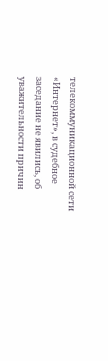телекоммуникационной сети «Интернет», в судебное заседание не явились, об уважительности причин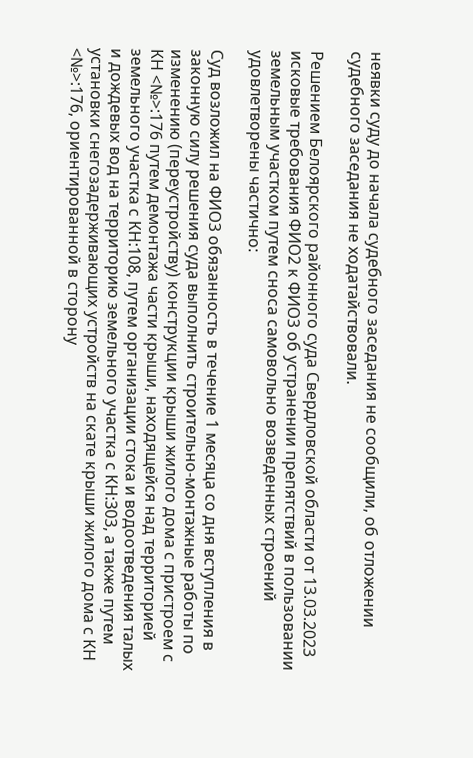неявки суду до начала судебного заседания не сообщили, об отложении судебного заседания не ходатайствовали.

Решением Белоярского районного суда Свердловской области от 13.03.2023 исковые требования ФИО2 к ФИО3 об устранении препятствий в пользовании земельным участком путем сноса самовольно возведенных строений удовлетворены частично:

Суд возложил на ФИО3 обязанность в течение 1 месяца со дня вступления в законную силу решения суда выполнить строительно-монтажные работы по изменению (переустройству) конструкции крыши жилого дома с пристроем с КН <№>:176 путем демонтажа части крыши, находящейся над территорией земельного участка с КН:108, путем организации стока и водоотведения талых и дождевых вод на территорию земельного участка с КН:303, а также путем установки снегозадерживающих устройств на скате крыши жилого дома с КН <№>:176, ориентированной в сторону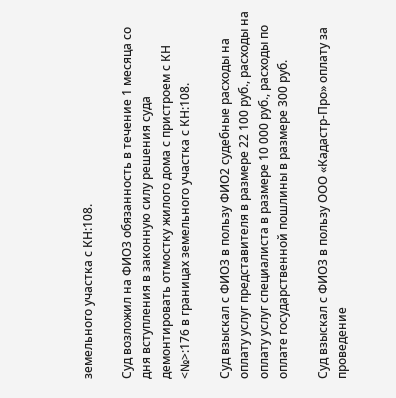земельного участка с КН:108.

Суд возложил на ФИО3 обязанность в течение 1 месяца со дня вступления в законную силу решения суда демонтировать отмостку жилого дома с пристроем с КН <№>:176 в границах земельного участка с КН:108.

Суд взыскал с ФИО3 в пользу ФИО2 судебные расходы на оплату услуг представителя в размере 22 100 руб., расходы на оплату услуг специалиста в размере 10 000 руб., расходы по оплате государственной пошлины в размере 300 руб.

Суд взыскал с ФИО3 в пользу ООО «Кадастр-Про» оплату за проведение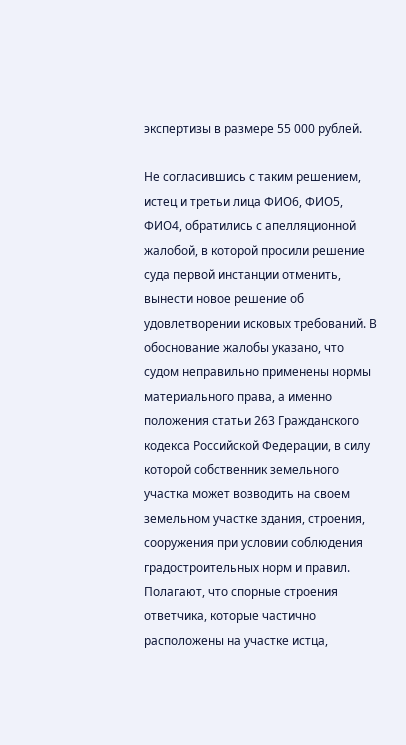экспертизы в размере 55 000 рублей.

Не согласившись с таким решением, истец и третьи лица ФИО6, ФИО5, ФИО4, обратились с апелляционной жалобой, в которой просили решение суда первой инстанции отменить, вынести новое решение об удовлетворении исковых требований. В обоснование жалобы указано, что судом неправильно применены нормы материального права, а именно положения статьи 263 Гражданского кодекса Российской Федерации, в силу которой собственник земельного участка может возводить на своем земельном участке здания, строения, сооружения при условии соблюдения градостроительных норм и правил. Полагают, что спорные строения ответчика, которые частично расположены на участке истца,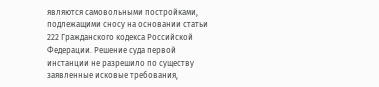являются самовольными постройками, подлежащими сносу на основании статьи 222 Гражданского кодекса Российской Федерации. Решение суда первой инстанции не разрешило по существу заявленные исковые требования,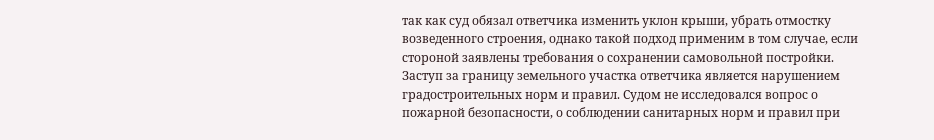так как суд обязал ответчика изменить уклон крыши, убрать отмостку возведенного строения, однако такой подход применим в том случае, если стороной заявлены требования о сохранении самовольной постройки. Заступ за границу земельного участка ответчика является нарушением градостроительных норм и правил. Судом не исследовался вопрос о пожарной безопасности, о соблюдении санитарных норм и правил при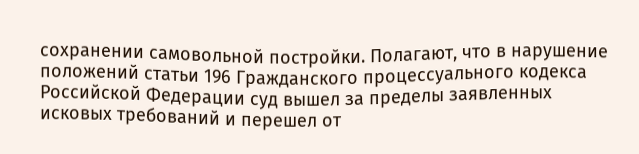сохранении самовольной постройки. Полагают, что в нарушение положений статьи 196 Гражданского процессуального кодекса Российской Федерации суд вышел за пределы заявленных исковых требований и перешел от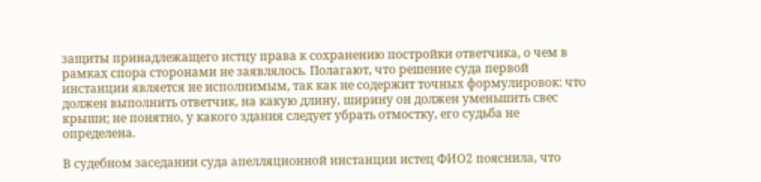защиты принадлежащего истцу права к сохранению постройки ответчика, о чем в рамках спора сторонами не заявлялось. Полагают, что решение суда первой инстанции является не исполнимым, так как не содержит точных формулировок: что должен выполнить ответчик, на какую длину, ширину он должен уменьшить свес крыши; не понятно, у какого здания следует убрать отмостку, его судьба не определена.

В судебном заседании суда апелляционной инстанции истец ФИО2 пояснила, что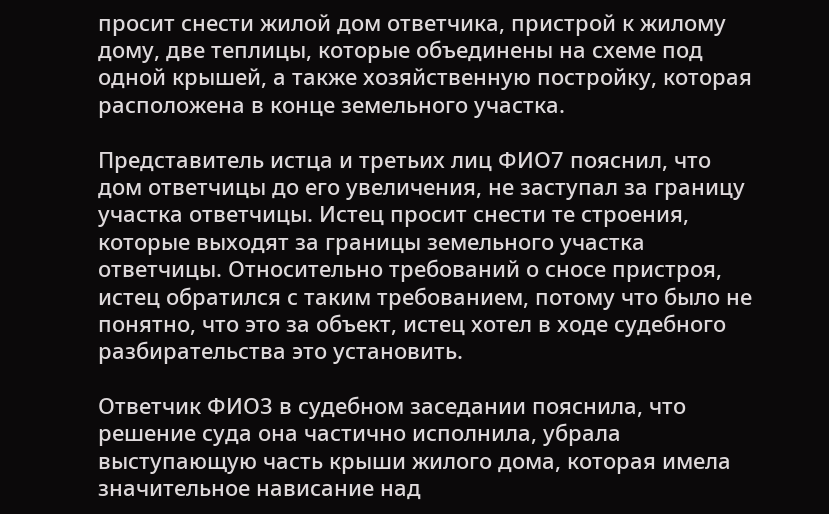просит снести жилой дом ответчика, пристрой к жилому дому, две теплицы, которые объединены на схеме под одной крышей, а также хозяйственную постройку, которая расположена в конце земельного участка.

Представитель истца и третьих лиц ФИО7 пояснил, что дом ответчицы до его увеличения, не заступал за границу участка ответчицы. Истец просит снести те строения, которые выходят за границы земельного участка ответчицы. Относительно требований о сносе пристроя, истец обратился с таким требованием, потому что было не понятно, что это за объект, истец хотел в ходе судебного разбирательства это установить.

Ответчик ФИО3 в судебном заседании пояснила, что решение суда она частично исполнила, убрала выступающую часть крыши жилого дома, которая имела значительное нависание над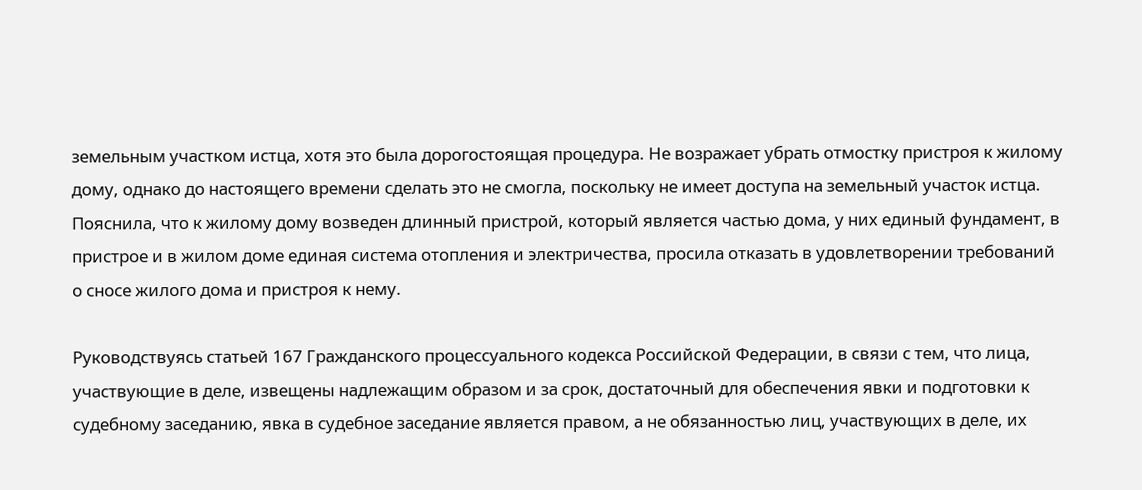земельным участком истца, хотя это была дорогостоящая процедура. Не возражает убрать отмостку пристроя к жилому дому, однако до настоящего времени сделать это не смогла, поскольку не имеет доступа на земельный участок истца. Пояснила, что к жилому дому возведен длинный пристрой, который является частью дома, у них единый фундамент, в пристрое и в жилом доме единая система отопления и электричества, просила отказать в удовлетворении требований о сносе жилого дома и пристроя к нему.

Руководствуясь статьей 167 Гражданского процессуального кодекса Российской Федерации, в связи с тем, что лица, участвующие в деле, извещены надлежащим образом и за срок, достаточный для обеспечения явки и подготовки к судебному заседанию, явка в судебное заседание является правом, а не обязанностью лиц, участвующих в деле, их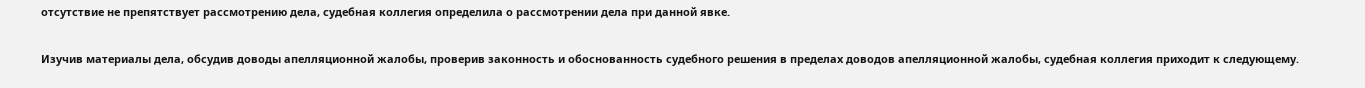отсутствие не препятствует рассмотрению дела, судебная коллегия определила о рассмотрении дела при данной явке.

Изучив материалы дела, обсудив доводы апелляционной жалобы, проверив законность и обоснованность судебного решения в пределах доводов апелляционной жалобы, судебная коллегия приходит к следующему.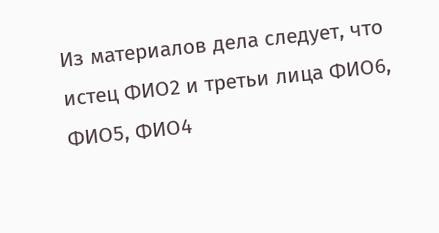Из материалов дела следует, что истец ФИО2 и третьи лица ФИО6, ФИО5, ФИО4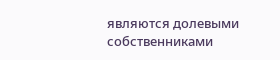являются долевыми собственниками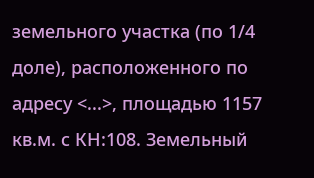земельного участка (по 1/4 доле), расположенного по адресу <...>, площадью 1157 кв.м. с КН:108. Земельный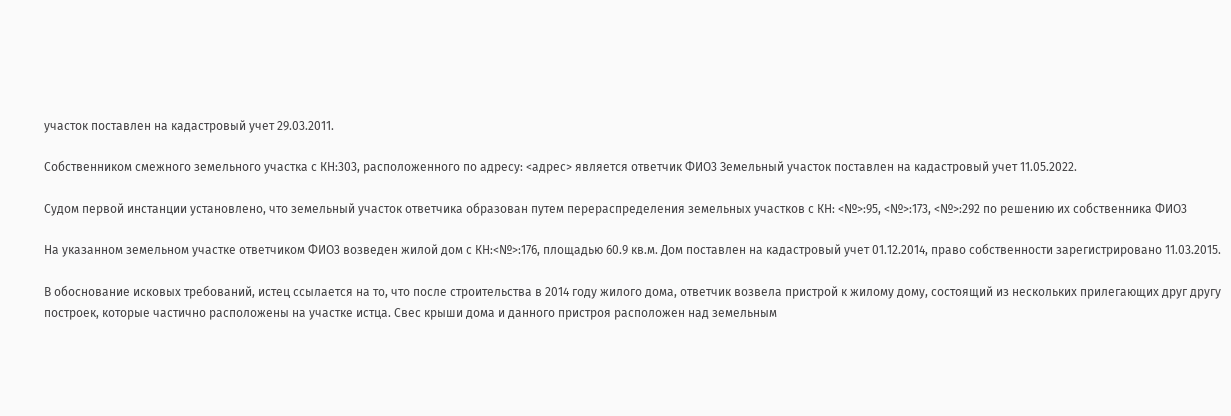участок поставлен на кадастровый учет 29.03.2011.

Собственником смежного земельного участка с КН:303, расположенного по адресу: <адрес> является ответчик ФИО3 Земельный участок поставлен на кадастровый учет 11.05.2022.

Судом первой инстанции установлено, что земельный участок ответчика образован путем перераспределения земельных участков с КН: <№>:95, <№>:173, <№>:292 по решению их собственника ФИО3

На указанном земельном участке ответчиком ФИО3 возведен жилой дом с КН:<№>:176, площадью 60.9 кв.м. Дом поставлен на кадастровый учет 01.12.2014, право собственности зарегистрировано 11.03.2015.

В обоснование исковых требований, истец ссылается на то, что после строительства в 2014 году жилого дома, ответчик возвела пристрой к жилому дому, состоящий из нескольких прилегающих друг другу построек, которые частично расположены на участке истца. Свес крыши дома и данного пристроя расположен над земельным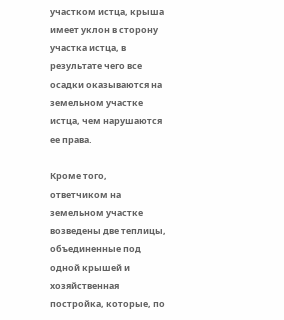участком истца, крыша имеет уклон в сторону участка истца, в результате чего все осадки оказываются на земельном участке истца, чем нарушаются ее права.

Кроме того, ответчиком на земельном участке возведены две теплицы, объединенные под одной крышей и хозяйственная постройка, которые, по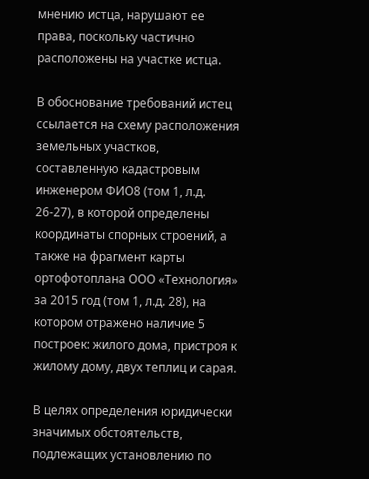мнению истца, нарушают ее права, поскольку частично расположены на участке истца.

В обоснование требований истец ссылается на схему расположения земельных участков, составленную кадастровым инженером ФИО8 (том 1, л.д. 26-27), в которой определены координаты спорных строений, а также на фрагмент карты ортофотоплана ООО «Технология» за 2015 год (том 1, л.д. 28), на котором отражено наличие 5 построек: жилого дома, пристроя к жилому дому, двух теплиц и сарая.

В целях определения юридически значимых обстоятельств, подлежащих установлению по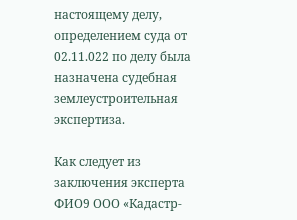настоящему делу, определением суда от 02.11.022 по делу была назначена судебная землеустроительная экспертиза.

Как следует из заключения эксперта ФИО9 ООО «Кадастр-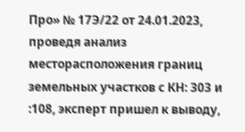Про» № 17Э/22 от 24.01.2023, проведя анализ месторасположения границ земельных участков с КН: 303 и :108, эксперт пришел к выводу,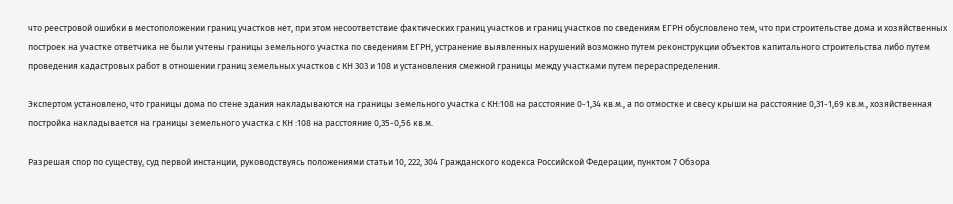что реестровой ошибки в местоположении границ участков нет, при этом несоответствие фактических границ участков и границ участков по сведениям ЕГРН обусловлено тем, что при строительстве дома и хозяйственных построек на участке ответчика не были учтены границы земельного участка по сведениям ЕГРН, устранение выявленных нарушений возможно путем реконструкции объектов капитального строительства либо путем проведения кадастровых работ в отношении границ земельных участков с КН 303 и 108 и установления смежной границы между участками путем перераспределения.

Экспертом установлено, что границы дома по стене здания накладываются на границы земельного участка с КН:108 на расстояние 0-1,34 кв.м., а по отмостке и свесу крыши на расстояние 0,31-1,69 кв.м., хозяйственная постройка накладывается на границы земельного участка с КН :108 на расстояние 0,35-0,56 кв.м.

Разрешая спор по существу, суд первой инстанции, руководствуясь положениями статьи 10, 222, 304 Гражданского кодекса Российской Федерации, пунктом 7 Обзора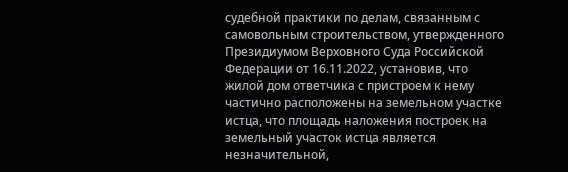судебной практики по делам, связанным с самовольным строительством, утвержденного Президиумом Верховного Суда Российской Федерации от 16.11.2022, установив, что жилой дом ответчика с пристроем к нему частично расположены на земельном участке истца, что площадь наложения построек на земельный участок истца является незначительной,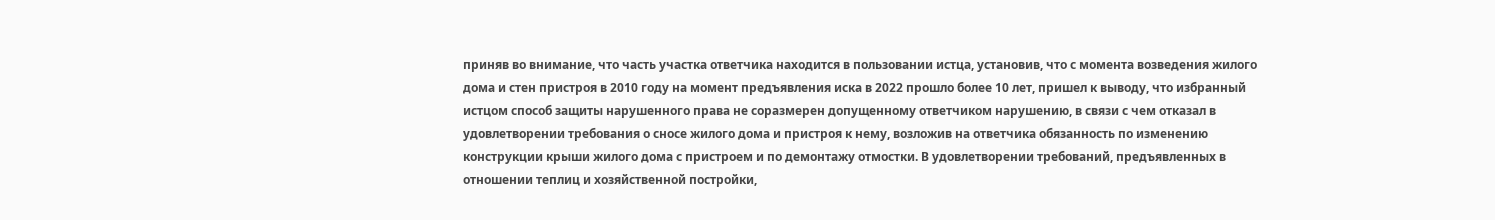приняв во внимание, что часть участка ответчика находится в пользовании истца, установив, что с момента возведения жилого дома и стен пристроя в 2010 году на момент предъявления иска в 2022 прошло более 10 лет, пришел к выводу, что избранный истцом способ защиты нарушенного права не соразмерен допущенному ответчиком нарушению, в связи с чем отказал в удовлетворении требования о сносе жилого дома и пристроя к нему, возложив на ответчика обязанность по изменению конструкции крыши жилого дома с пристроем и по демонтажу отмостки. В удовлетворении требований, предъявленных в отношении теплиц и хозяйственной постройки,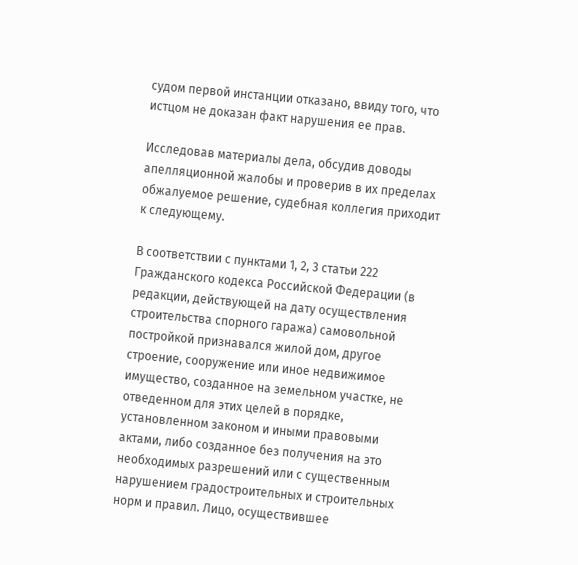судом первой инстанции отказано, ввиду того, что истцом не доказан факт нарушения ее прав.

Исследовав материалы дела, обсудив доводы апелляционной жалобы и проверив в их пределах обжалуемое решение, судебная коллегия приходит к следующему.

В соответствии с пунктами 1, 2, 3 статьи 222 Гражданского кодекса Российской Федерации (в редакции, действующей на дату осуществления строительства спорного гаража) самовольной постройкой признавался жилой дом, другое строение, сооружение или иное недвижимое имущество, созданное на земельном участке, не отведенном для этих целей в порядке, установленном законом и иными правовыми актами, либо созданное без получения на это необходимых разрешений или с существенным нарушением градостроительных и строительных норм и правил. Лицо, осуществившее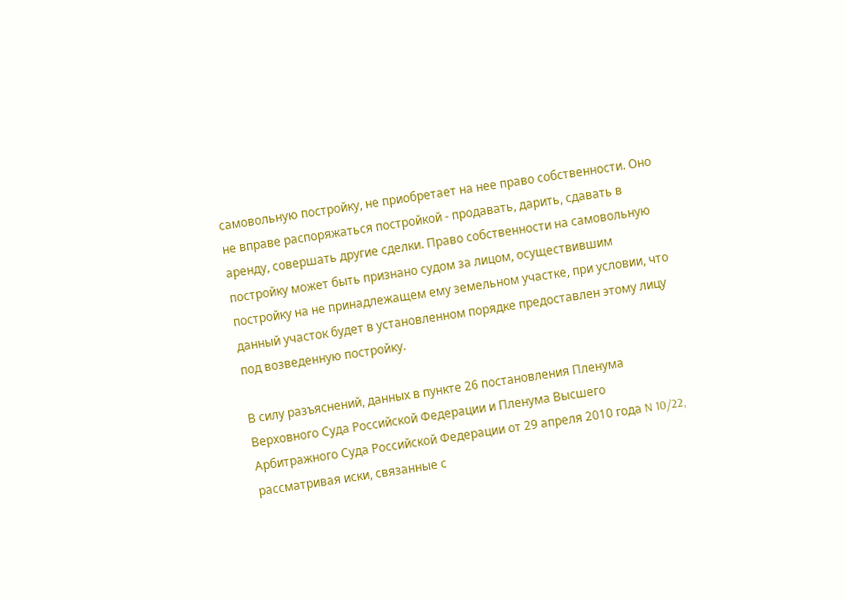самовольную постройку, не приобретает на нее право собственности. Оно не вправе распоряжаться постройкой - продавать, дарить, сдавать в аренду, совершать другие сделки. Право собственности на самовольную постройку может быть признано судом за лицом, осуществившим постройку на не принадлежащем ему земельном участке, при условии, что данный участок будет в установленном порядке предоставлен этому лицу под возведенную постройку.

В силу разъяснений, данных в пункте 26 постановления Пленума Верховного Суда Российской Федерации и Пленума Высшего Арбитражного Суда Российской Федерации от 29 апреля 2010 года N 10/22, рассматривая иски, связанные с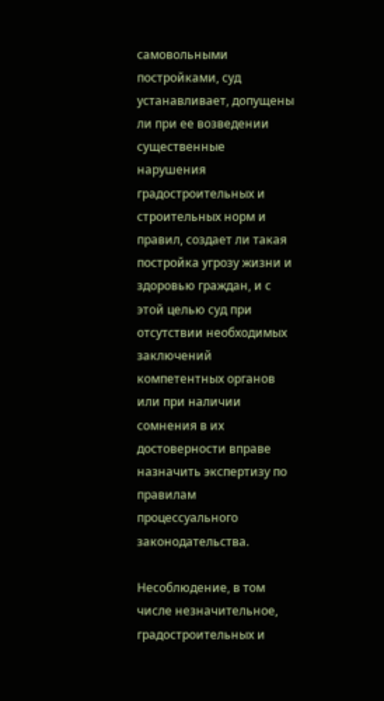самовольными постройками, суд устанавливает, допущены ли при ее возведении существенные нарушения градостроительных и строительных норм и правил, создает ли такая постройка угрозу жизни и здоровью граждан, и с этой целью суд при отсутствии необходимых заключений компетентных органов или при наличии сомнения в их достоверности вправе назначить экспертизу по правилам процессуального законодательства.

Несоблюдение, в том числе незначительное, градостроительных и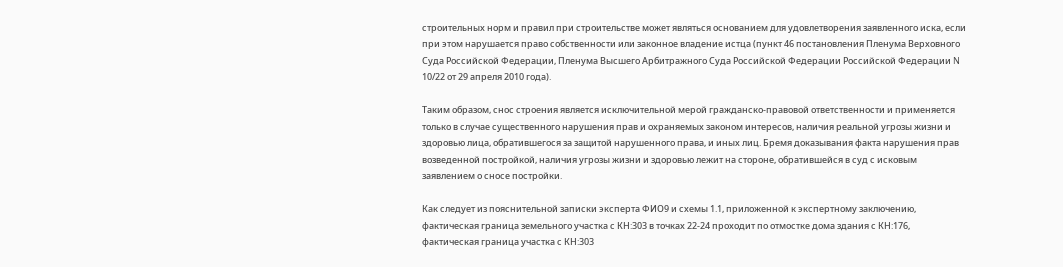строительных норм и правил при строительстве может являться основанием для удовлетворения заявленного иска, если при этом нарушается право собственности или законное владение истца (пункт 46 постановления Пленума Верховного Суда Российской Федерации, Пленума Высшего Арбитражного Суда Российской Федерации Российской Федерации N 10/22 от 29 апреля 2010 года).

Таким образом, снос строения является исключительной мерой гражданско-правовой ответственности и применяется только в случае существенного нарушения прав и охраняемых законом интересов, наличия реальной угрозы жизни и здоровью лица, обратившегося за защитой нарушенного права, и иных лиц. Бремя доказывания факта нарушения прав возведенной постройкой, наличия угрозы жизни и здоровью лежит на стороне, обратившейся в суд с исковым заявлением о сносе постройки.

Как следует из пояснительной записки эксперта ФИО9 и схемы 1.1, приложенной к экспертному заключению, фактическая граница земельного участка с КН:303 в точках 22-24 проходит по отмостке дома здания с КН:176, фактическая граница участка с КН:303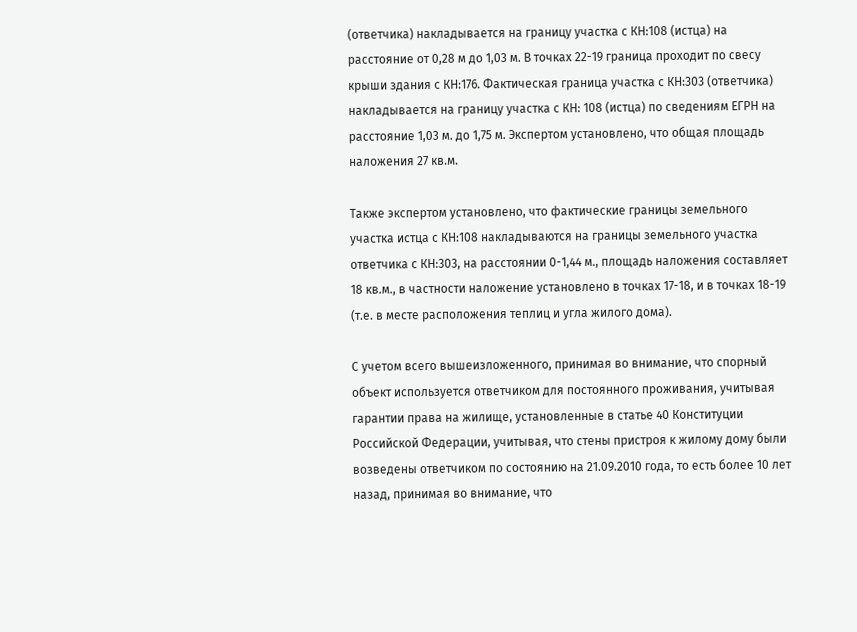(ответчика) накладывается на границу участка с КН:108 (истца) на расстояние от 0,28 м до 1,03 м. В точках 22-19 граница проходит по свесу крыши здания с КН:176. Фактическая граница участка с КН:303 (ответчика) накладывается на границу участка с КН: 108 (истца) по сведениям ЕГРН на расстояние 1,03 м. до 1,75 м. Экспертом установлено, что общая площадь наложения 27 кв.м.

Также экспертом установлено, что фактические границы земельного участка истца с КН:108 накладываются на границы земельного участка ответчика с КН:303, на расстоянии 0-1,44 м., площадь наложения составляет 18 кв.м., в частности наложение установлено в точках 17-18, и в точках 18-19 (т.е. в месте расположения теплиц и угла жилого дома).

С учетом всего вышеизложенного, принимая во внимание, что спорный объект используется ответчиком для постоянного проживания, учитывая гарантии права на жилище, установленные в статье 40 Конституции Российской Федерации, учитывая, что стены пристроя к жилому дому были возведены ответчиком по состоянию на 21.09.2010 года, то есть более 10 лет назад, принимая во внимание, что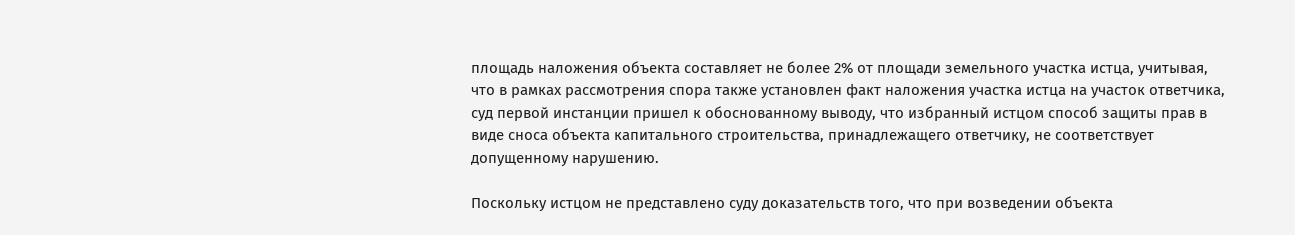площадь наложения объекта составляет не более 2% от площади земельного участка истца, учитывая, что в рамках рассмотрения спора также установлен факт наложения участка истца на участок ответчика, суд первой инстанции пришел к обоснованному выводу, что избранный истцом способ защиты прав в виде сноса объекта капитального строительства, принадлежащего ответчику, не соответствует допущенному нарушению.

Поскольку истцом не представлено суду доказательств того, что при возведении объекта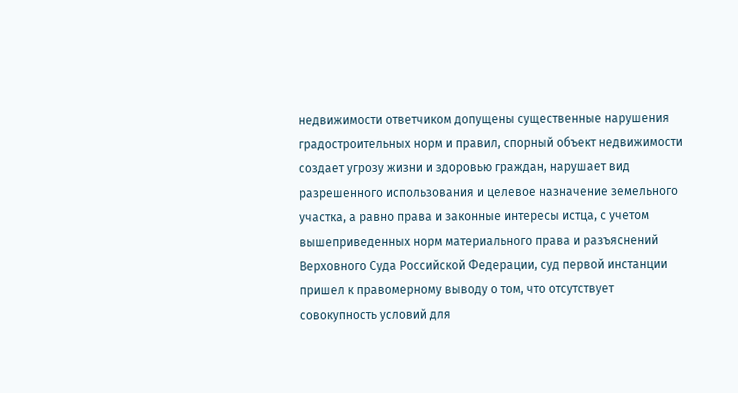недвижимости ответчиком допущены существенные нарушения градостроительных норм и правил, спорный объект недвижимости создает угрозу жизни и здоровью граждан, нарушает вид разрешенного использования и целевое назначение земельного участка, а равно права и законные интересы истца, с учетом вышеприведенных норм материального права и разъяснений Верховного Суда Российской Федерации, суд первой инстанции пришел к правомерному выводу о том, что отсутствует совокупность условий для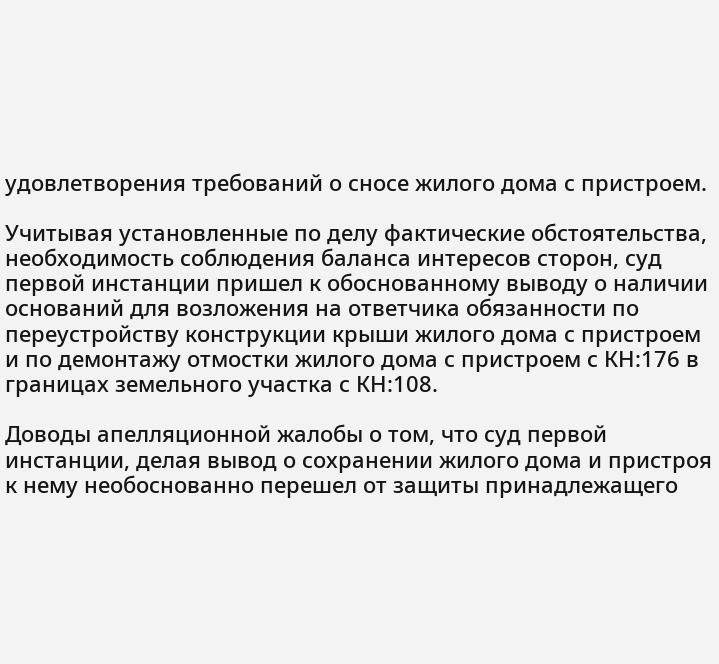удовлетворения требований о сносе жилого дома с пристроем.

Учитывая установленные по делу фактические обстоятельства, необходимость соблюдения баланса интересов сторон, суд первой инстанции пришел к обоснованному выводу о наличии оснований для возложения на ответчика обязанности по переустройству конструкции крыши жилого дома с пристроем и по демонтажу отмостки жилого дома с пристроем с КН:176 в границах земельного участка с КН:108.

Доводы апелляционной жалобы о том, что суд первой инстанции, делая вывод о сохранении жилого дома и пристроя к нему необоснованно перешел от защиты принадлежащего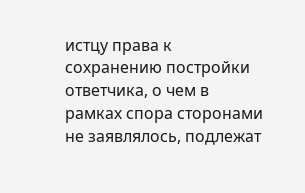истцу права к сохранению постройки ответчика, о чем в рамках спора сторонами не заявлялось, подлежат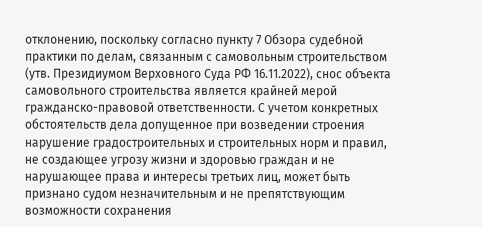отклонению, поскольку согласно пункту 7 Обзора судебной практики по делам, связанным с самовольным строительством (утв. Президиумом Верховного Суда РФ 16.11.2022), снос объекта самовольного строительства является крайней мерой гражданско-правовой ответственности. С учетом конкретных обстоятельств дела допущенное при возведении строения нарушение градостроительных и строительных норм и правил, не создающее угрозу жизни и здоровью граждан и не нарушающее права и интересы третьих лиц, может быть признано судом незначительным и не препятствующим возможности сохранения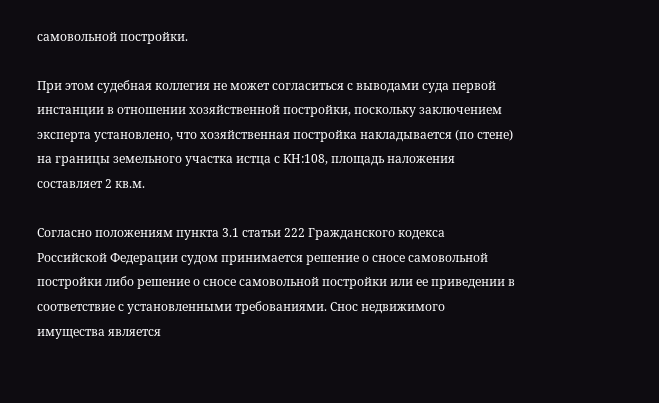самовольной постройки.

При этом судебная коллегия не может согласиться с выводами суда первой инстанции в отношении хозяйственной постройки, поскольку заключением эксперта установлено, что хозяйственная постройка накладывается (по стене) на границы земельного участка истца с КН:108, площадь наложения составляет 2 кв.м.

Согласно положениям пункта 3.1 статьи 222 Гражданского кодекса Российской Федерации судом принимается решение о сносе самовольной постройки либо решение о сносе самовольной постройки или ее приведении в соответствие с установленными требованиями. Снос недвижимого имущества является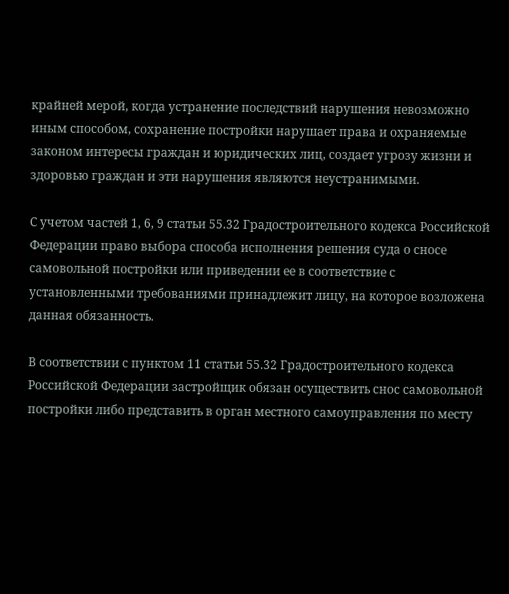крайней мерой, когда устранение последствий нарушения невозможно иным способом, сохранение постройки нарушает права и охраняемые законом интересы граждан и юридических лиц, создает угрозу жизни и здоровью граждан и эти нарушения являются неустранимыми.

С учетом частей 1, 6, 9 статьи 55.32 Градостроительного кодекса Российской Федерации право выбора способа исполнения решения суда о сносе самовольной постройки или приведении ее в соответствие с установленными требованиями принадлежит лицу, на которое возложена данная обязанность.

В соответствии с пунктом 11 статьи 55.32 Градостроительного кодекса Российской Федерации застройщик обязан осуществить снос самовольной постройки либо представить в орган местного самоуправления по месту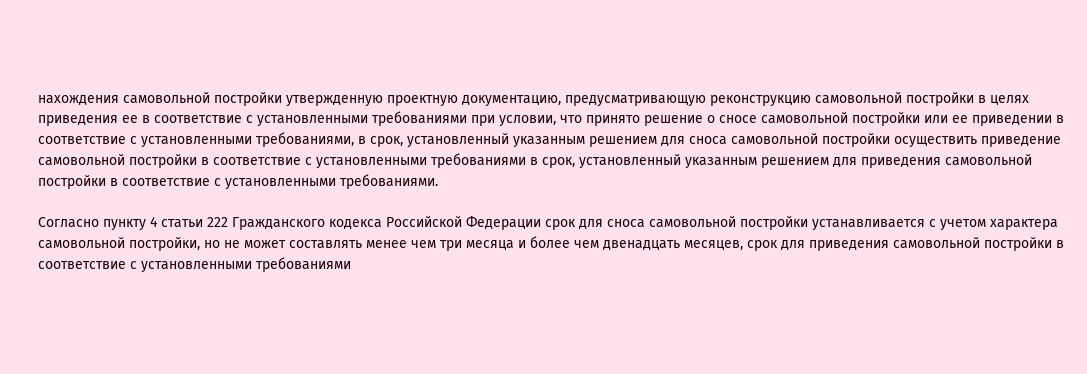нахождения самовольной постройки утвержденную проектную документацию, предусматривающую реконструкцию самовольной постройки в целях приведения ее в соответствие с установленными требованиями при условии, что принято решение о сносе самовольной постройки или ее приведении в соответствие с установленными требованиями, в срок, установленный указанным решением для сноса самовольной постройки осуществить приведение самовольной постройки в соответствие с установленными требованиями в срок, установленный указанным решением для приведения самовольной постройки в соответствие с установленными требованиями.

Согласно пункту 4 статьи 222 Гражданского кодекса Российской Федерации срок для сноса самовольной постройки устанавливается с учетом характера самовольной постройки, но не может составлять менее чем три месяца и более чем двенадцать месяцев, срок для приведения самовольной постройки в соответствие с установленными требованиями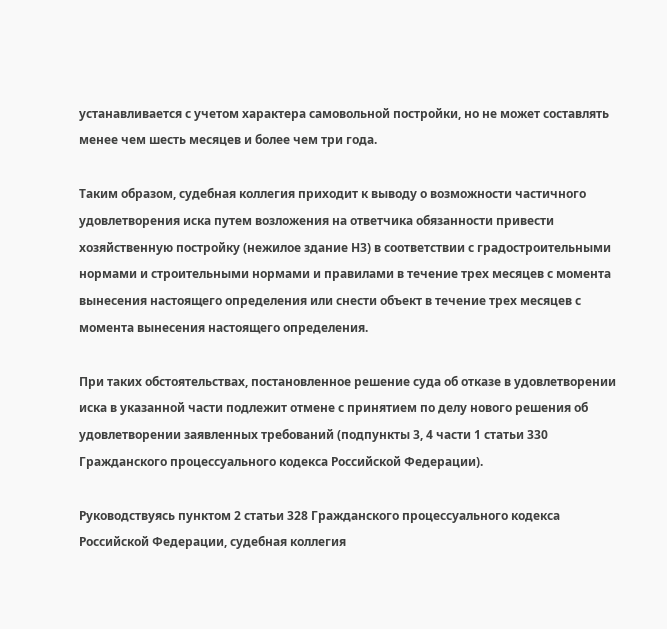устанавливается с учетом характера самовольной постройки, но не может составлять менее чем шесть месяцев и более чем три года.

Таким образом, судебная коллегия приходит к выводу о возможности частичного удовлетворения иска путем возложения на ответчика обязанности привести хозяйственную постройку (нежилое здание Н3) в соответствии с градостроительными нормами и строительными нормами и правилами в течение трех месяцев с момента вынесения настоящего определения или снести объект в течение трех месяцев с момента вынесения настоящего определения.

При таких обстоятельствах, постановленное решение суда об отказе в удовлетворении иска в указанной части подлежит отмене с принятием по делу нового решения об удовлетворении заявленных требований (подпункты 3, 4 части 1 статьи 330 Гражданского процессуального кодекса Российской Федерации).

Руководствуясь пунктом 2 статьи 328 Гражданского процессуального кодекса Российской Федерации, судебная коллегия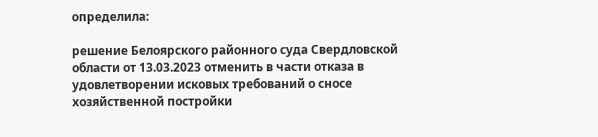определила:

решение Белоярского районного суда Свердловской области от 13.03.2023 отменить в части отказа в удовлетворении исковых требований о сносе хозяйственной постройки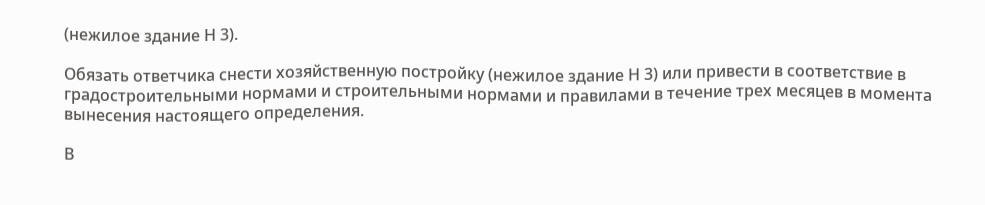(нежилое здание Н 3).

Обязать ответчика снести хозяйственную постройку (нежилое здание Н 3) или привести в соответствие в градостроительными нормами и строительными нормами и правилами в течение трех месяцев в момента вынесения настоящего определения.

В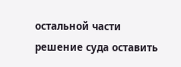остальной части решение суда оставить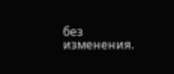без изменения.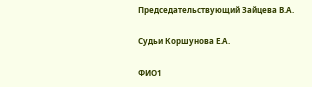Председательствующий Зайцева В.А.

Судьи Коршунова Е.А.

ФИО1